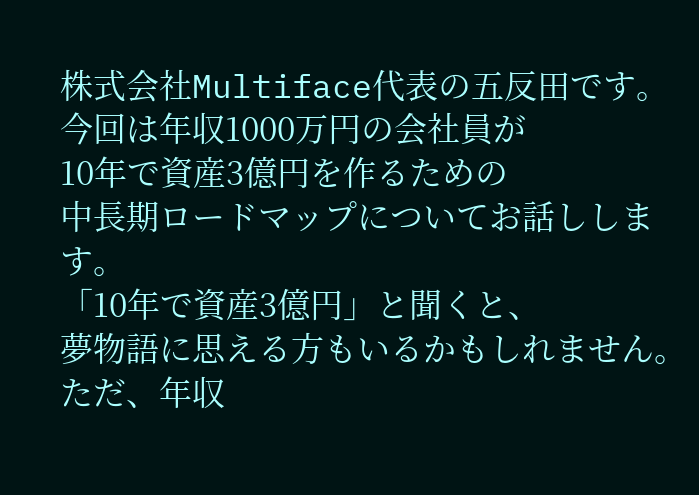株式会社Multiface代表の五反田です。
今回は年収1000万円の会社員が
10年で資産3億円を作るための
中長期ロードマップについてお話しします。
「10年で資産3億円」と聞くと、
夢物語に思える方もいるかもしれません。
ただ、年収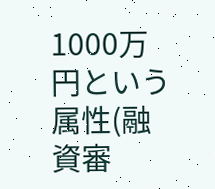1000万円という属性(融資審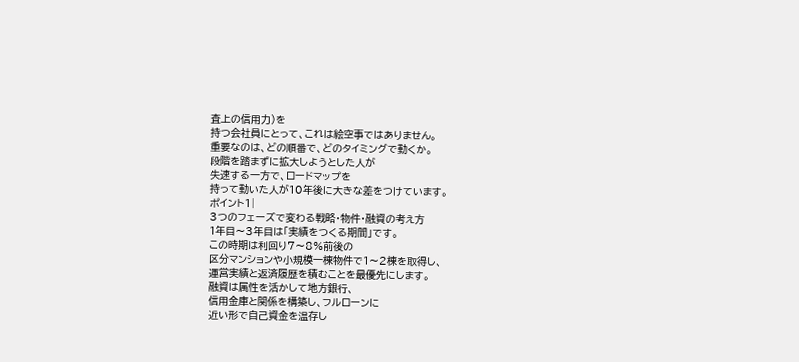査上の信用力)を
持つ会社員にとって、これは絵空事ではありません。
重要なのは、どの順番で、どのタイミングで動くか。
段階を踏まずに拡大しようとした人が
失速する一方で、ロードマップを
持って動いた人が10年後に大きな差をつけています。
ポイント1|
3つのフェーズで変わる戦略・物件・融資の考え方
1年目〜3年目は「実績をつくる期間」です。
この時期は利回り7〜8%前後の
区分マンションや小規模一棟物件で1〜2棟を取得し、
運営実績と返済履歴を積むことを最優先にします。
融資は属性を活かして地方銀行、
信用金庫と関係を構築し、フルローンに
近い形で自己資金を温存し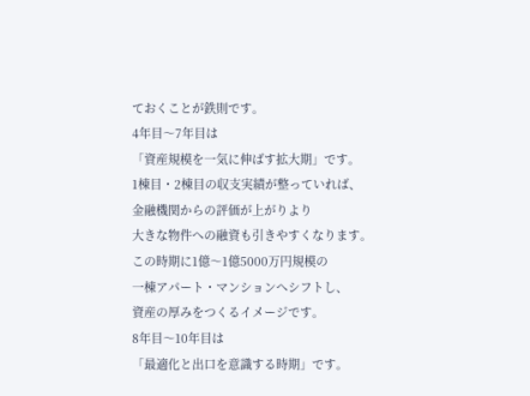ておくことが鉄則です。
4年目〜7年目は
「資産規模を一気に伸ばす拡大期」です。
1棟目・2棟目の収支実績が整っていれば、
金融機関からの評価が上がりより
大きな物件への融資も引きやすくなります。
この時期に1億〜1億5000万円規模の
一棟アパート・マンションへシフトし、
資産の厚みをつくるイメージです。
8年目〜10年目は
「最適化と出口を意識する時期」です。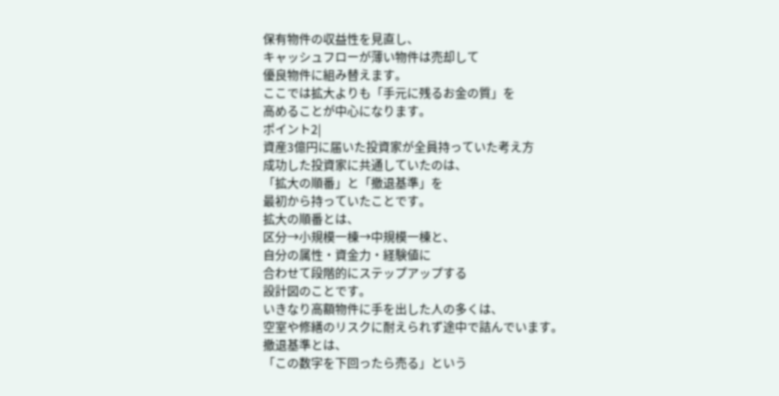保有物件の収益性を見直し、
キャッシュフローが薄い物件は売却して
優良物件に組み替えます。
ここでは拡大よりも「手元に残るお金の質」を
高めることが中心になります。
ポイント2|
資産3億円に届いた投資家が全員持っていた考え方
成功した投資家に共通していたのは、
「拡大の順番」と「撤退基準」を
最初から持っていたことです。
拡大の順番とは、
区分→小規模一棟→中規模一棟と、
自分の属性・資金力・経験値に
合わせて段階的にステップアップする
設計図のことです。
いきなり高額物件に手を出した人の多くは、
空室や修繕のリスクに耐えられず途中で詰んでいます。
撤退基準とは、
「この数字を下回ったら売る」という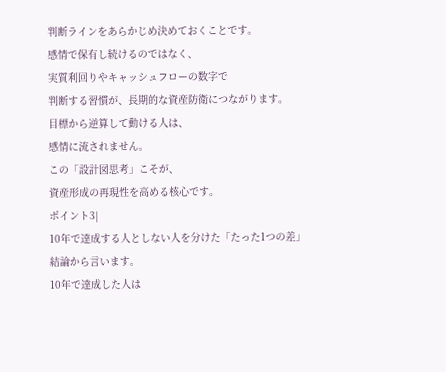判断ラインをあらかじめ決めておくことです。
感情で保有し続けるのではなく、
実質利回りやキャッシュフローの数字で
判断する習慣が、長期的な資産防衛につながります。
目標から逆算して動ける人は、
感情に流されません。
この「設計図思考」こそが、
資産形成の再現性を高める核心です。
ポイント3|
10年で達成する人としない人を分けた「たった1つの差」
結論から言います。
10年で達成した人は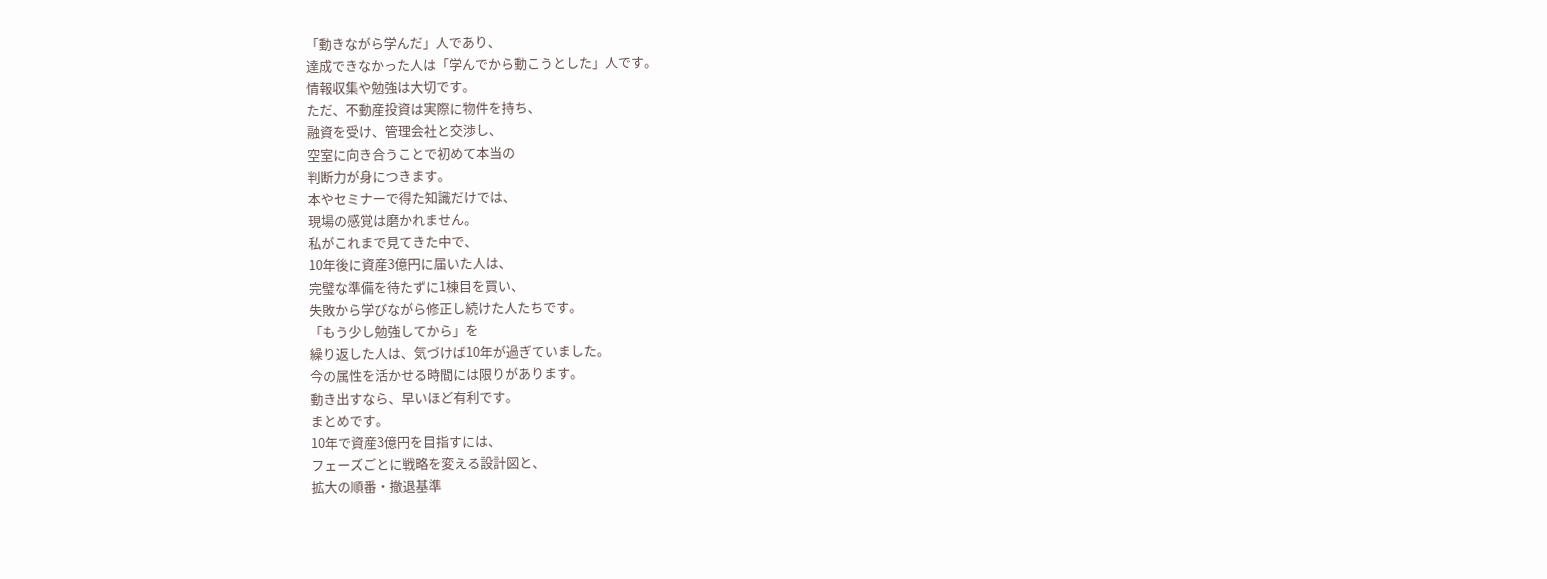「動きながら学んだ」人であり、
達成できなかった人は「学んでから動こうとした」人です。
情報収集や勉強は大切です。
ただ、不動産投資は実際に物件を持ち、
融資を受け、管理会社と交渉し、
空室に向き合うことで初めて本当の
判断力が身につきます。
本やセミナーで得た知識だけでは、
現場の感覚は磨かれません。
私がこれまで見てきた中で、
10年後に資産3億円に届いた人は、
完璧な準備を待たずに1棟目を買い、
失敗から学びながら修正し続けた人たちです。
「もう少し勉強してから」を
繰り返した人は、気づけば10年が過ぎていました。
今の属性を活かせる時間には限りがあります。
動き出すなら、早いほど有利です。
まとめです。
10年で資産3億円を目指すには、
フェーズごとに戦略を変える設計図と、
拡大の順番・撤退基準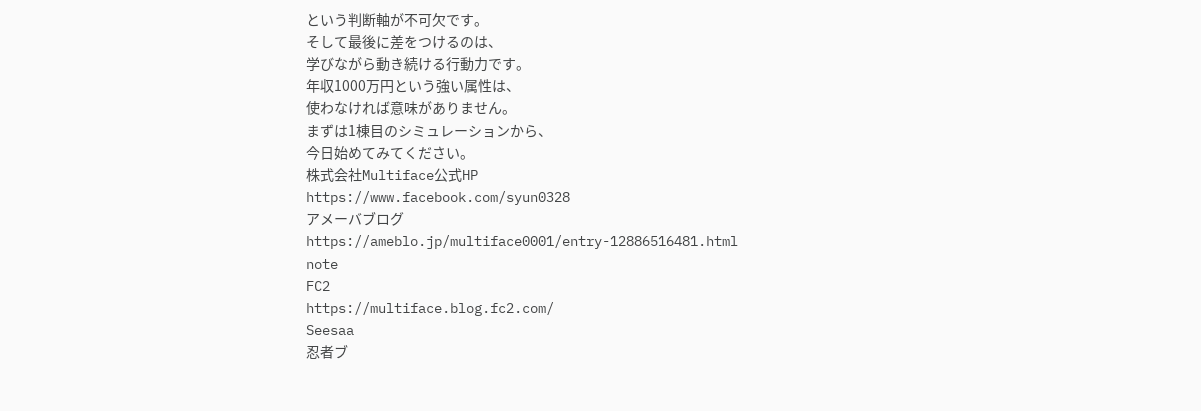という判断軸が不可欠です。
そして最後に差をつけるのは、
学びながら動き続ける行動力です。
年収1000万円という強い属性は、
使わなければ意味がありません。
まずは1棟目のシミュレーションから、
今日始めてみてください。
株式会社Multiface公式HP
https://www.facebook.com/syun0328
アメーバブログ
https://ameblo.jp/multiface0001/entry-12886516481.html
note
FC2
https://multiface.blog.fc2.com/
Seesaa
忍者ブ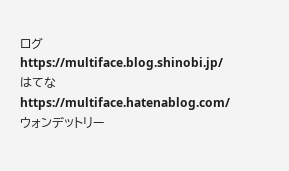ログ
https://multiface.blog.shinobi.jp/
はてな
https://multiface.hatenablog.com/
ウォンデットリー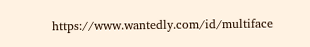https://www.wantedly.com/id/multiface